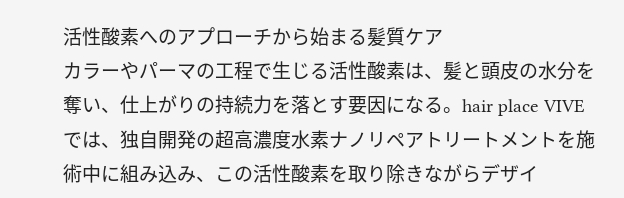活性酸素へのアプローチから始まる髪質ケア
カラーやパーマの工程で生じる活性酸素は、髪と頭皮の水分を奪い、仕上がりの持続力を落とす要因になる。hair place VIVEでは、独自開発の超高濃度水素ナノリペアトリートメントを施術中に組み込み、この活性酸素を取り除きながらデザイ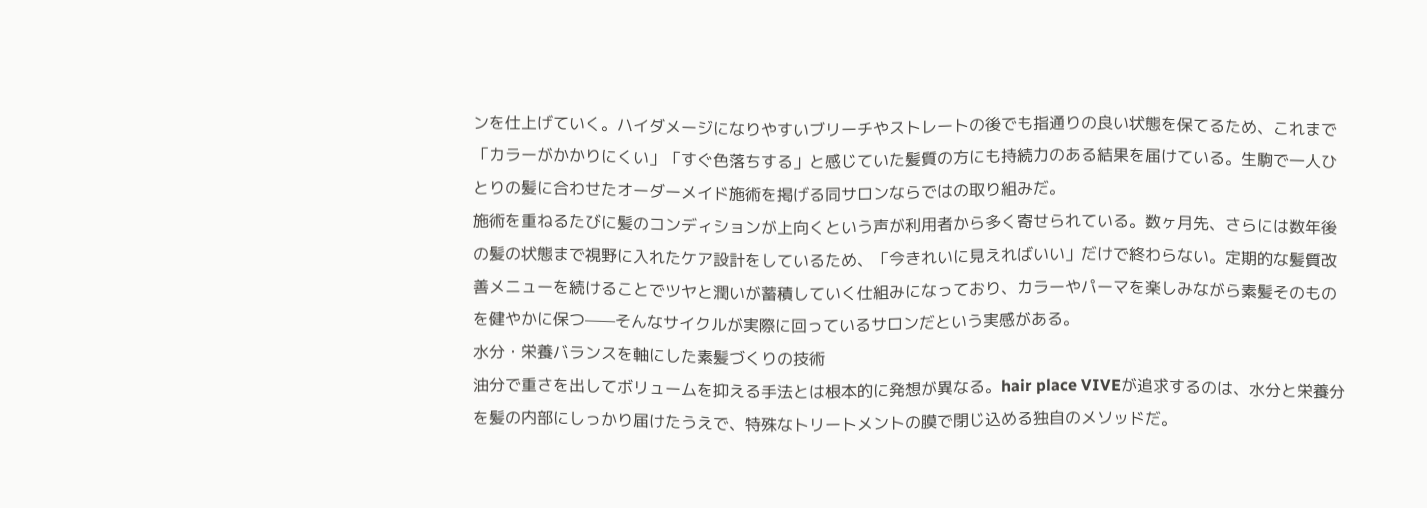ンを仕上げていく。ハイダメージになりやすいブリーチやストレートの後でも指通りの良い状態を保てるため、これまで「カラーがかかりにくい」「すぐ色落ちする」と感じていた髪質の方にも持続力のある結果を届けている。生駒で一人ひとりの髪に合わせたオーダーメイド施術を掲げる同サロンならではの取り組みだ。
施術を重ねるたびに髪のコンディションが上向くという声が利用者から多く寄せられている。数ヶ月先、さらには数年後の髪の状態まで視野に入れたケア設計をしているため、「今きれいに見えればいい」だけで終わらない。定期的な髪質改善メニューを続けることでツヤと潤いが蓄積していく仕組みになっており、カラーやパーマを楽しみながら素髪そのものを健やかに保つ——そんなサイクルが実際に回っているサロンだという実感がある。
水分・栄養バランスを軸にした素髪づくりの技術
油分で重さを出してボリュームを抑える手法とは根本的に発想が異なる。hair place VIVEが追求するのは、水分と栄養分を髪の内部にしっかり届けたうえで、特殊なトリートメントの膜で閉じ込める独自のメソッドだ。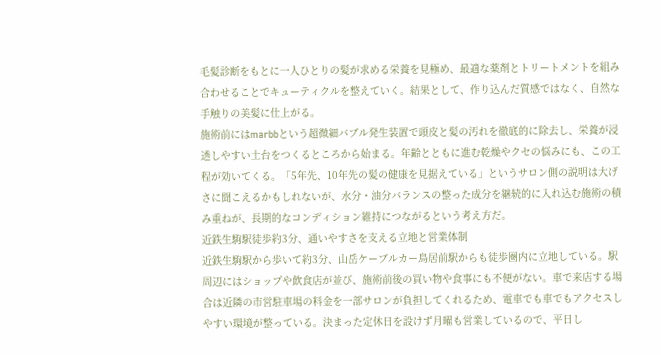毛髪診断をもとに一人ひとりの髪が求める栄養を見極め、最適な薬剤とトリートメントを組み合わせることでキューティクルを整えていく。結果として、作り込んだ質感ではなく、自然な手触りの美髪に仕上がる。
施術前にはmarbbという超微細バブル発生装置で頭皮と髪の汚れを徹底的に除去し、栄養が浸透しやすい土台をつくるところから始まる。年齢とともに進む乾燥やクセの悩みにも、この工程が効いてくる。「5年先、10年先の髪の健康を見据えている」というサロン側の説明は大げさに聞こえるかもしれないが、水分・油分バランスの整った成分を継続的に入れ込む施術の積み重ねが、長期的なコンディション維持につながるという考え方だ。
近鉄生駒駅徒歩約3分、通いやすさを支える立地と営業体制
近鉄生駒駅から歩いて約3分、山岳ケーブルカー鳥居前駅からも徒歩圏内に立地している。駅周辺にはショップや飲食店が並び、施術前後の買い物や食事にも不便がない。車で来店する場合は近隣の市営駐車場の料金を一部サロンが負担してくれるため、電車でも車でもアクセスしやすい環境が整っている。決まった定休日を設けず月曜も営業しているので、平日し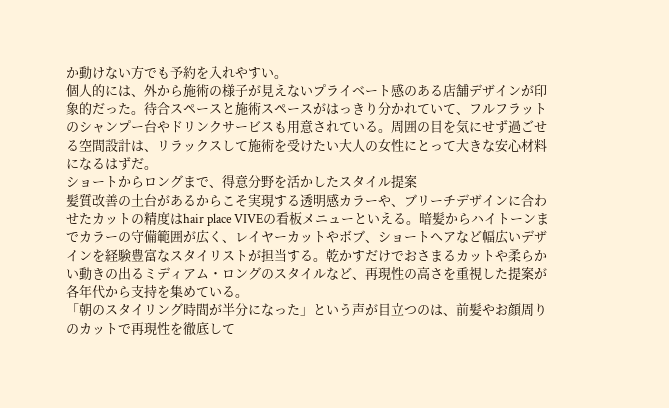か動けない方でも予約を入れやすい。
個人的には、外から施術の様子が見えないプライベート感のある店舗デザインが印象的だった。待合スペースと施術スペースがはっきり分かれていて、フルフラットのシャンプー台やドリンクサービスも用意されている。周囲の目を気にせず過ごせる空間設計は、リラックスして施術を受けたい大人の女性にとって大きな安心材料になるはずだ。
ショートからロングまで、得意分野を活かしたスタイル提案
髪質改善の土台があるからこそ実現する透明感カラーや、ブリーチデザインに合わせたカットの精度はhair place VIVEの看板メニューといえる。暗髪からハイトーンまでカラーの守備範囲が広く、レイヤーカットやボブ、ショートヘアなど幅広いデザインを経験豊富なスタイリストが担当する。乾かすだけでおさまるカットや柔らかい動きの出るミディアム・ロングのスタイルなど、再現性の高さを重視した提案が各年代から支持を集めている。
「朝のスタイリング時間が半分になった」という声が目立つのは、前髪やお顔周りのカットで再現性を徹底して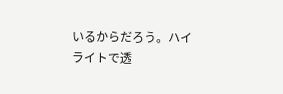いるからだろう。ハイライトで透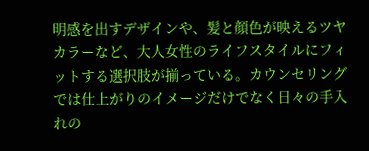明感を出すデザインや、髪と顔色が映えるツヤカラーなど、大人女性のライフスタイルにフィットする選択肢が揃っている。カウンセリングでは仕上がりのイメージだけでなく日々の手入れの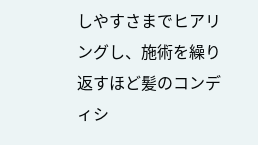しやすさまでヒアリングし、施術を繰り返すほど髪のコンディシ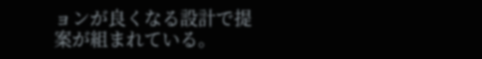ョンが良くなる設計で提案が組まれている。